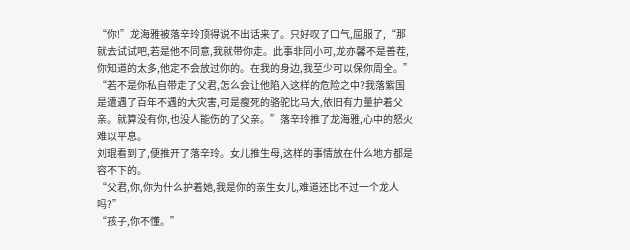“你!”龙海雅被落辛玲顶得说不出话来了。只好叹了口气,屈服了,“那就去试试吧,若是他不同意,我就带你走。此事非同小可,龙亦馨不是善茬,你知道的太多,他定不会放过你的。在我的身边,我至少可以保你周全。”
“若不是你私自带走了父君,怎么会让他陷入这样的危险之中?我落紫国是遭遇了百年不遇的大灾害,可是瘦死的骆驼比马大,依旧有力量护着父亲。就算没有你,也没人能伤的了父亲。”落辛玲推了龙海雅,心中的怒火难以平息。
刘琨看到了,便推开了落辛玲。女儿推生母,这样的事情放在什么地方都是容不下的。
“父君,你,你为什么护着她,我是你的亲生女儿,难道还比不过一个龙人吗?”
“孩子,你不懂。”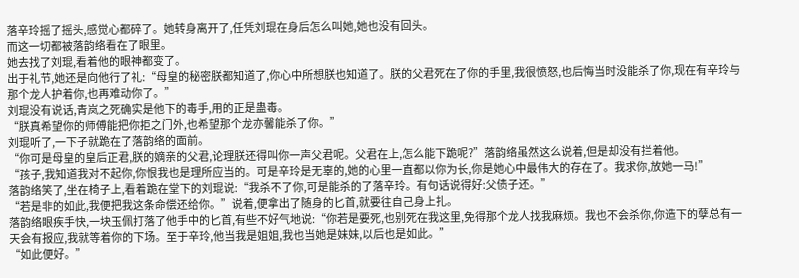落辛玲摇了摇头,感觉心都碎了。她转身离开了,任凭刘琨在身后怎么叫她,她也没有回头。
而这一切都被落韵络看在了眼里。
她去找了刘琨,看着他的眼神都变了。
出于礼节,她还是向他行了礼:“母皇的秘密朕都知道了,你心中所想朕也知道了。朕的父君死在了你的手里,我很愤怒,也后悔当时没能杀了你,现在有辛玲与那个龙人护着你,也再难动你了。”
刘琨没有说话,青岚之死确实是他下的毒手,用的正是蛊毒。
“朕真希望你的师傅能把你拒之门外,也希望那个龙亦馨能杀了你。”
刘琨听了,一下子就跪在了落韵络的面前。
“你可是母皇的皇后正君,朕的嫡亲的父君,论理朕还得叫你一声父君呢。父君在上,怎么能下跪呢?”落韵络虽然这么说着,但是却没有拦着他。
“孩子,我知道我对不起你,你恨我也是理所应当的。可是辛玲是无辜的,她的心里一直都以你为长,你是她心中最伟大的存在了。我求你,放她一马!”
落韵络笑了,坐在椅子上,看着跪在堂下的刘琨说:“我杀不了你,可是能杀的了落辛玲。有句话说得好:父债子还。”
“若是非的如此,我便把我这条命偿还给你。”说着,便拿出了随身的匕首,就要往自己身上扎。
落韵络眼疾手快,一块玉佩打落了他手中的匕首,有些不好气地说:“你若是要死,也别死在我这里,免得那个龙人找我麻烦。我也不会杀你,你造下的孽总有一天会有报应,我就等着你的下场。至于辛玲,他当我是姐姐,我也当她是妹妹,以后也是如此。”
“如此便好。”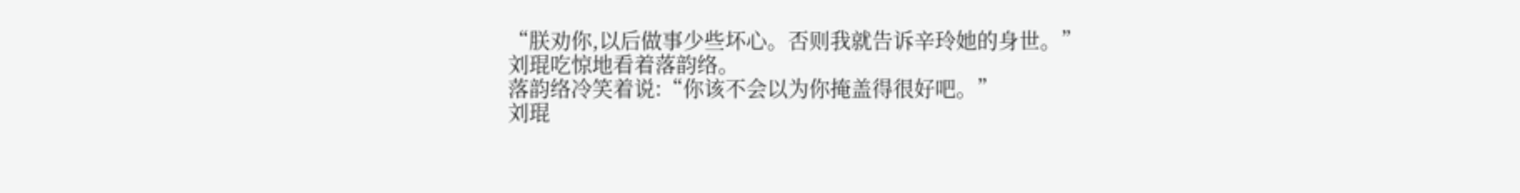“朕劝你,以后做事少些坏心。否则我就告诉辛玲她的身世。”
刘琨吃惊地看着落韵络。
落韵络冷笑着说:“你该不会以为你掩盖得很好吧。”
刘琨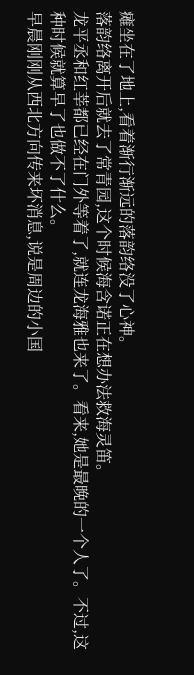瘫坐在了地上,看着渐行渐远的落韵络没了心神。
落韵络离开后就去了常青园,这个时候海含诺正在想办法救海灵笛。
龙平丞和红莘都已经在门外等着了,就连龙海雅也来了。看来,她是最晚的一个人了。不过,这种时候就算早了也做不了什么。
早晨刚刚从西北方向传来坏消息,说是周边的小国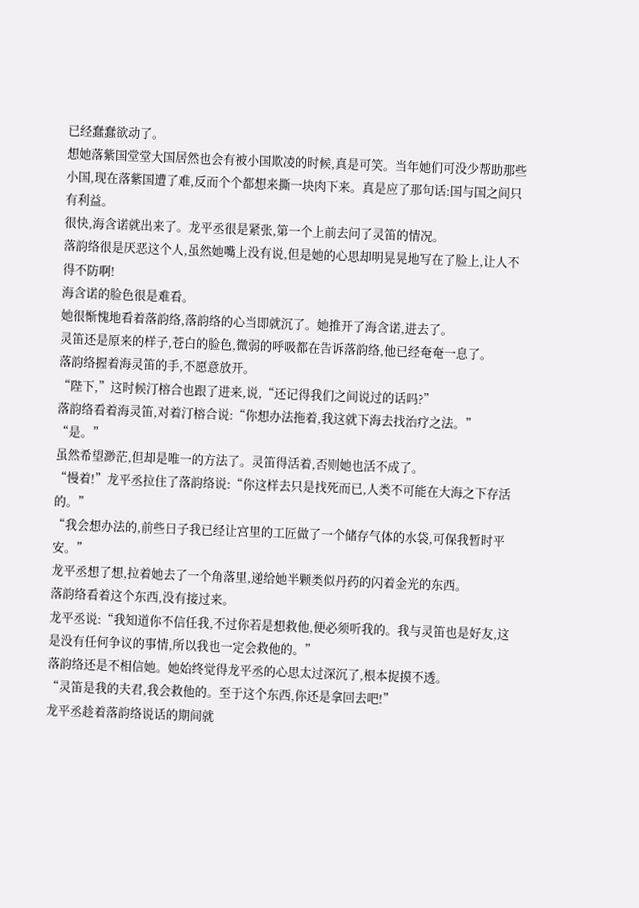已经蠢蠢欲动了。
想她落紫国堂堂大国居然也会有被小国欺凌的时候,真是可笑。当年她们可没少帮助那些小国,现在落紫国遭了难,反而个个都想来撕一块肉下来。真是应了那句话:国与国之间只有利益。
很快,海含诺就出来了。龙平丞很是紧张,第一个上前去问了灵笛的情况。
落韵络很是厌恶这个人,虽然她嘴上没有说,但是她的心思却明晃晃地写在了脸上,让人不得不防啊!
海含诺的脸色很是难看。
她很惭愧地看着落韵络,落韵络的心当即就沉了。她推开了海含诺,进去了。
灵笛还是原来的样子,苍白的脸色,微弱的呼吸都在告诉落韵络,他已经奄奄一息了。
落韵络握着海灵笛的手,不愿意放开。
“陛下,”这时候汀榕合也跟了进来,说,“还记得我们之间说过的话吗?”
落韵络看着海灵笛,对着汀榕合说:“你想办法拖着,我这就下海去找治疗之法。”
“是。”
虽然希望渺茫,但却是唯一的方法了。灵笛得活着,否则她也活不成了。
“慢着!”龙平丞拉住了落韵络说:“你这样去只是找死而已,人类不可能在大海之下存活的。”
“我会想办法的,前些日子我已经让宫里的工匠做了一个储存气体的水袋,可保我暂时平安。”
龙平丞想了想,拉着她去了一个角落里,递给她半颗类似丹药的闪着金光的东西。
落韵络看着这个东西,没有接过来。
龙平丞说:“我知道你不信任我,不过你若是想救他,便必须听我的。我与灵笛也是好友,这是没有任何争议的事情,所以我也一定会救他的。”
落韵络还是不相信她。她始终觉得龙平丞的心思太过深沉了,根本捉摸不透。
“灵笛是我的夫君,我会救他的。至于这个东西,你还是拿回去吧!”
龙平丞趁着落韵络说话的期间就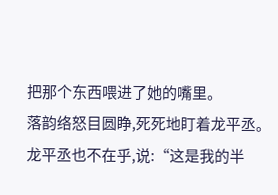把那个东西喂进了她的嘴里。
落韵络怒目圆睁,死死地盯着龙平丞。龙平丞也不在乎,说:“这是我的半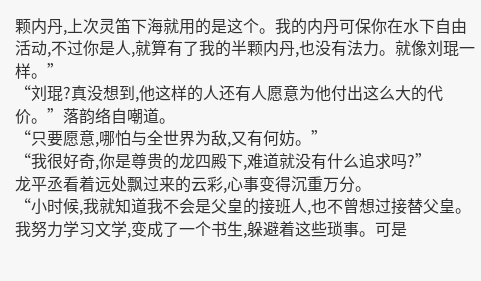颗内丹,上次灵笛下海就用的是这个。我的内丹可保你在水下自由活动,不过你是人,就算有了我的半颗内丹,也没有法力。就像刘琨一样。”
“刘琨?真没想到,他这样的人还有人愿意为他付出这么大的代价。”落韵络自嘲道。
“只要愿意,哪怕与全世界为敌,又有何妨。”
“我很好奇,你是尊贵的龙四殿下,难道就没有什么追求吗?”
龙平丞看着远处飘过来的云彩,心事变得沉重万分。
“小时候,我就知道我不会是父皇的接班人,也不曾想过接替父皇。我努力学习文学,变成了一个书生,躲避着这些琐事。可是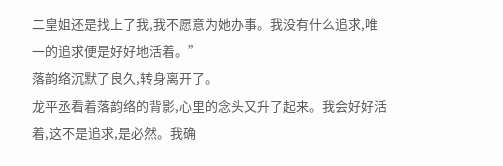二皇姐还是找上了我,我不愿意为她办事。我没有什么追求,唯一的追求便是好好地活着。”
落韵络沉默了良久,转身离开了。
龙平丞看着落韵络的背影,心里的念头又升了起来。我会好好活着,这不是追求,是必然。我确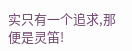实只有一个追求,那便是灵笛!